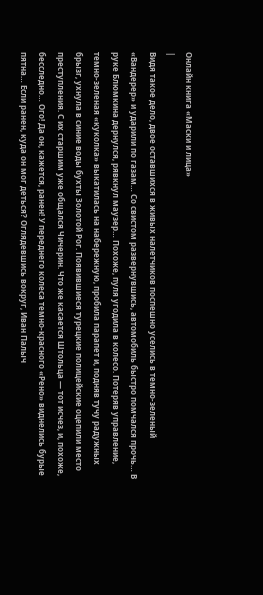Онлайн книга «Маски и лица»
|
Видя такое дело, двое оставшихся в живых налетчиков поспешно уселись в темно-зеленый «Вандерер» и ударили по газам… Со свистом развернувшись, автомобиль быстро помчался прочь… В руке Блюмкина дернулся, рявкнул маузер… Похоже, пуля угодила в колесо. Потеряв управление, темно-зеленая «куколка» выкатилась на набережную, пробила парапет и, подняв тучу радужных брызг, ухнула в синие воды бухты Золотой Рог. Появившиеся турецкие полицейские оцепили место преступления. С их старшим уже общался Чичерин. Что же касается Штольца — тот исчез, и, похоже, бесследно… Ого! Да он, кажется, ранен! У переднего колеса темно-красного «Рено» виднелись бурые пятна… Если ранен, куда он мог деться? Оглядевшись вокруг, Иван Палыч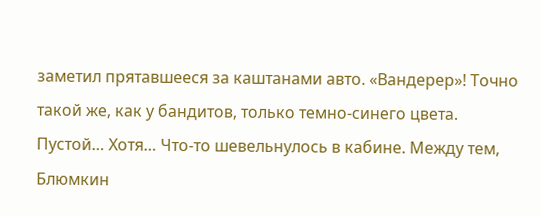заметил прятавшееся за каштанами авто. «Вандерер»! Точно такой же, как у бандитов, только темно-синего цвета. Пустой… Хотя… Что-то шевельнулось в кабине. Между тем, Блюмкин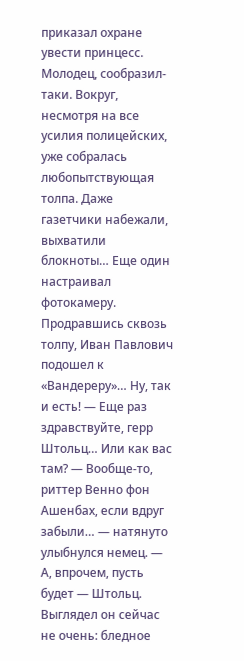приказал охране увести принцесс. Молодец, сообразил-таки. Вокруг, несмотря на все усилия полицейских, уже собралась любопытствующая толпа. Даже газетчики набежали, выхватили блокноты… Еще один настраивал фотокамеру. Продравшись сквозь толпу, Иван Павлович подошел к «Вандереру»… Ну, так и есть! — Еще раз здравствуйте, герр Штольц… Или как вас там? — Вообще-то, риттер Венно фон Ашенбах, если вдруг забыли… — натянуто улыбнулся немец. — А, впрочем, пусть будет — Штольц. Выглядел он сейчас не очень: бледное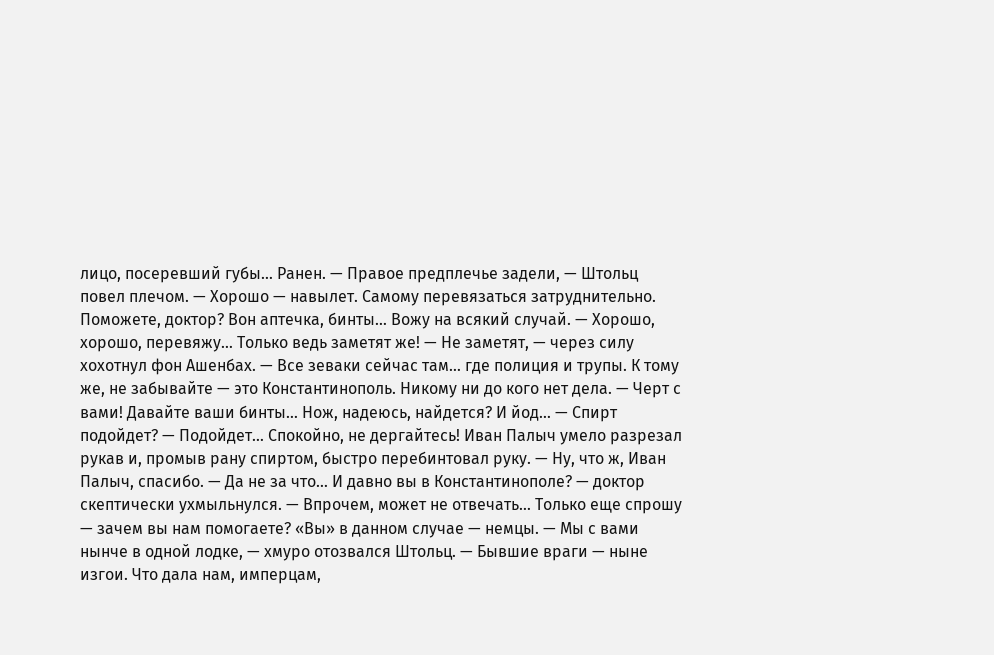лицо, посеревший губы… Ранен. — Правое предплечье задели, — Штольц повел плечом. — Хорошо — навылет. Самому перевязаться затруднительно. Поможете, доктор? Вон аптечка, бинты… Вожу на всякий случай. — Хорошо, хорошо, перевяжу… Только ведь заметят же! — Не заметят, — через силу хохотнул фон Ашенбах. — Все зеваки сейчас там… где полиция и трупы. К тому же, не забывайте — это Константинополь. Никому ни до кого нет дела. — Черт с вами! Давайте ваши бинты… Нож, надеюсь, найдется? И йод… — Спирт подойдет? — Подойдет… Спокойно, не дергайтесь! Иван Палыч умело разрезал рукав и, промыв рану спиртом, быстро перебинтовал руку. — Ну, что ж, Иван Палыч, спасибо. — Да не за что… И давно вы в Константинополе? — доктор скептически ухмыльнулся. — Впрочем, может не отвечать… Только еще спрошу — зачем вы нам помогаете? «Вы» в данном случае — немцы. — Мы с вами нынче в одной лодке, — хмуро отозвался Штольц. — Бывшие враги — ныне изгои. Что дала нам, имперцам,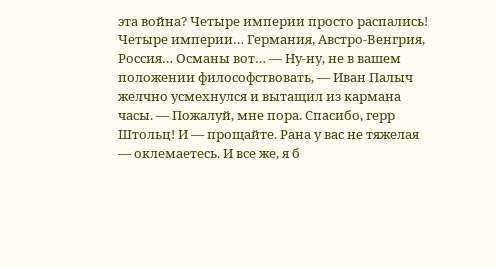эта война? Четыре империи просто распались! Четыре империи… Германия, Австро-Венгрия, Россия… Османы вот… — Ну-ну, не в вашем положении философствовать, — Иван Палыч желчно усмехнулся и вытащил из кармана часы. — Пожалуй, мне пора. Спасибо, герр Штольц! И — прощайте. Рана у вас не тяжелая — оклемаетесь. И все же, я б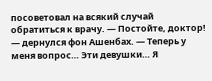посоветовал на всякий случай обратиться к врачу. — Постойте, доктор! — дернулся фон Ашенбах. — Теперь у меня вопрос… Эти девушки… Я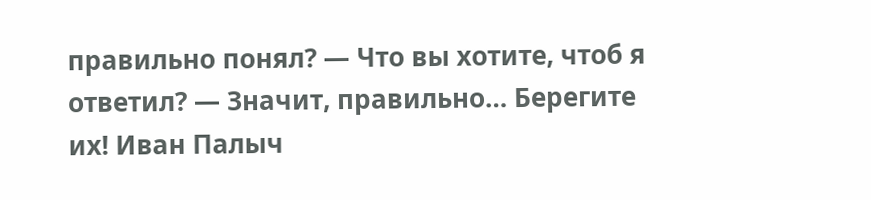правильно понял? — Что вы хотите, чтоб я ответил? — Значит, правильно… Берегите их! Иван Палыч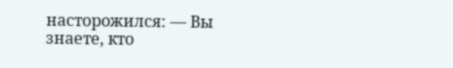насторожился: — Вы знаете, кто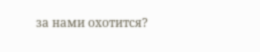за нами охотится?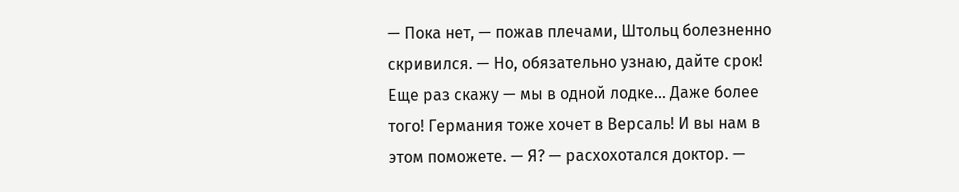— Пока нет, — пожав плечами, Штольц болезненно скривился. — Но, обязательно узнаю, дайте срок! Еще раз скажу — мы в одной лодке… Даже более того! Германия тоже хочет в Версаль! И вы нам в этом поможете. — Я? — расхохотался доктор. —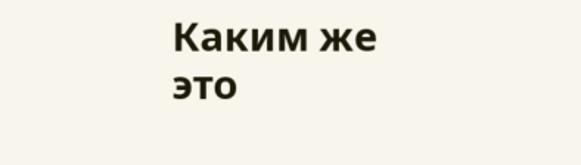Каким же это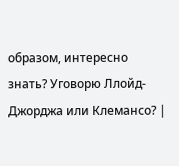образом, интересно знать? Уговорю Ллойд-Джорджа или Клемансо? |